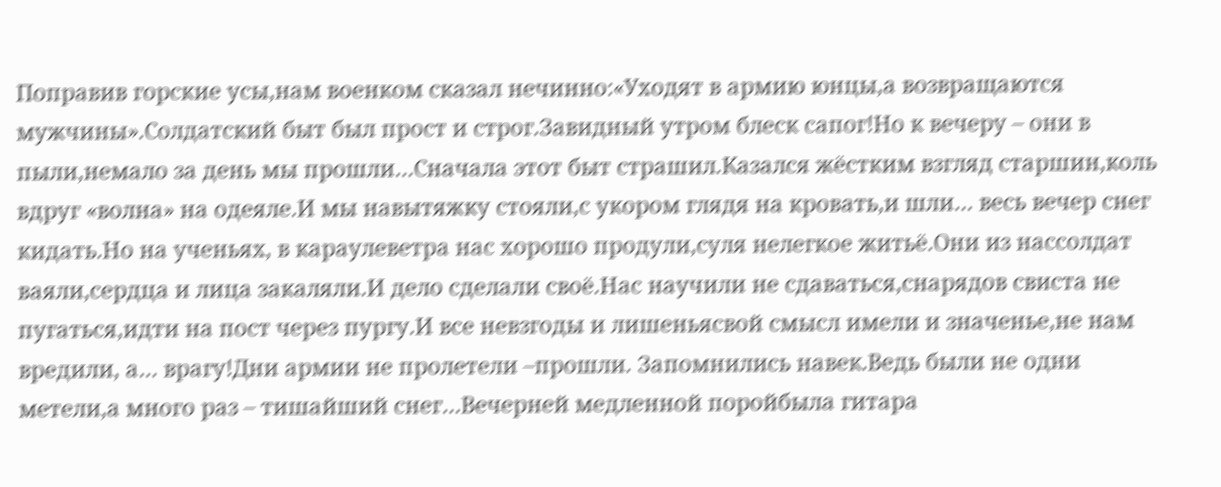Поправив горские усы,нам военком сказал нечинно:«Уходят в армию юнцы,а возвращаются мужчины».Солдатский быт был прост и строг.Завидный утром блеск сапог!Но к вечеру – они в пыли,немало за день мы прошли…Сначала этот быт страшил.Казался жёстким взгляд старшин,коль вдруг «волна» на одеяле.И мы навытяжку стояли,с укором глядя на кровать,и шли… весь вечер снег кидать.Но на ученьях, в караулеветра нас хорошо продули,суля нелегкое житьё.Они из нассолдат ваяли,сердца и лица закаляли.И дело сделали своё.Нас научили не сдаваться,снарядов свиста не пугаться,идти на пост через пургу.И все невзгоды и лишеньясвой смысл имели и значенье,не нам вредили, а… врагу!Дни армии не пролетели –прошли. Запомнились навек.Ведь были не одни метели,а много раз – тишайший снег…Вечерней медленной поройбыла гитара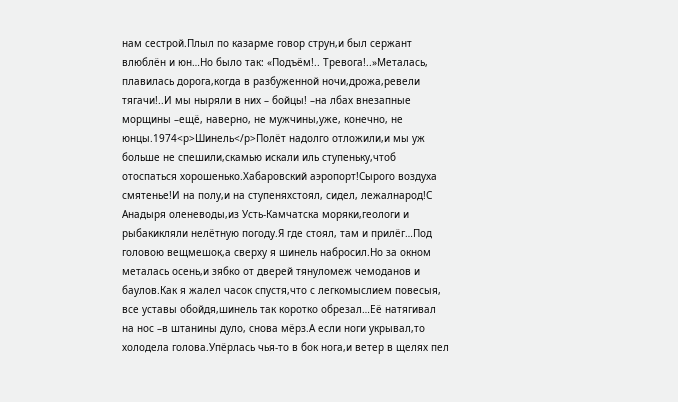нам сестрой.Плыл по казарме говор струн,и был сержант влюблён и юн…Но было так: «Подъём!.. Тревога!..»Металась, плавилась дорога,когда в разбуженной ночи,дрожа,ревели тягачи!..И мы ныряли в них – бойцы! –на лбах внезапные морщины –ещё, наверно, не мужчины,уже, конечно, не юнцы.1974<p>Шинель</p>Полёт надолго отложили,и мы уж больше не спешили,скамью искали иль ступеньку,чтоб отоспаться хорошенько.Хабаровский аэропорт!Сырого воздуха смятенье!И на полу,и на ступеняхстоял, сидел, лежалнарод!С Анадыря оленеводы,из Усть-Камчатска моряки,геологи и рыбакикляли нелётную погоду.Я где стоял, там и прилёг…Под головою вещмешок,а сверху я шинель набросил.Но за окном металась осень,и зябко от дверей тянуломеж чемоданов и баулов.Как я жалел часок спустя,что с легкомыслием повесыя, все уставы обойдя,шинель так коротко обрезал…Её натягивал на нос –в штанины дуло, снова мёрз.А если ноги укрывал,то холодела голова.Упёрлась чья-то в бок нога,и ветер в щелях пел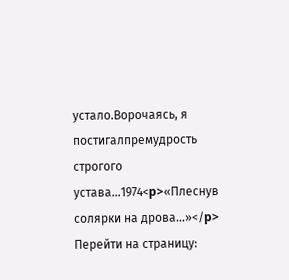устало.Ворочаясь, я постигалпремудрость строгого устава…1974<p>«Плеснув солярки на дрова…»</p>
Перейти на страницу: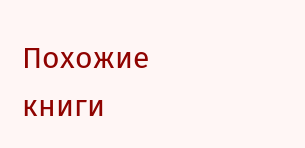Похожие книги